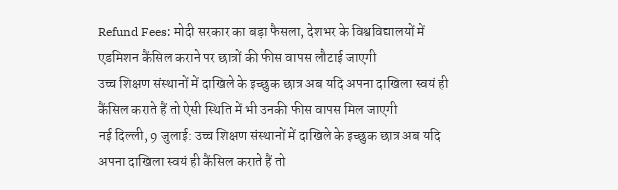Refund Fees: मोदी सरकार का बड़ा फैसला, देशभर के विश्वविद्यालयों में एडमिशन कैंसिल कराने पर छात्रों की फीस वापस लौटाई जाएगी
उच्च शिक्षण संस्थानों में दाखिले के इच्छुक छात्र अब यदि अपना दाखिला स्वयं ही कैंसिल कराते हैं तो ऐसी स्थिति में भी उनकी फीस वापस मिल जाएगी
नई दिल्ली, 9 जुलाई: उच्च शिक्षण संस्थानों में दाखिले के इच्छुक छात्र अब यदि अपना दाखिला स्वयं ही कैंसिल कराते हैं तो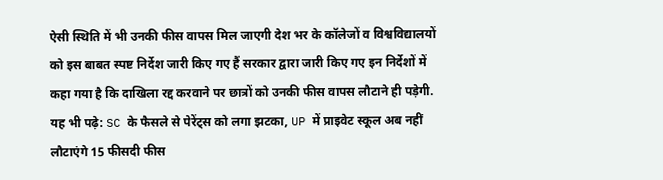ऐसी स्थिति में भी उनकी फीस वापस मिल जाएगी देश भर के कॉलेजों व विश्वविद्यालयों को इस बाबत स्पष्ट निर्देश जारी किए गए हैं सरकार द्वारा जारी किए गए इन निर्देशों में कहा गया है कि दाखिला रद्द करवाने पर छात्रों को उनकी फीस वापस लौटाने ही पड़ेगी. यह भी पढ़े: SC के फैसले से पेरेंट्स को लगा झटका, UP में प्राइवेट स्कूल अब नहीं लौटाएंगे 15 फीसदी फीस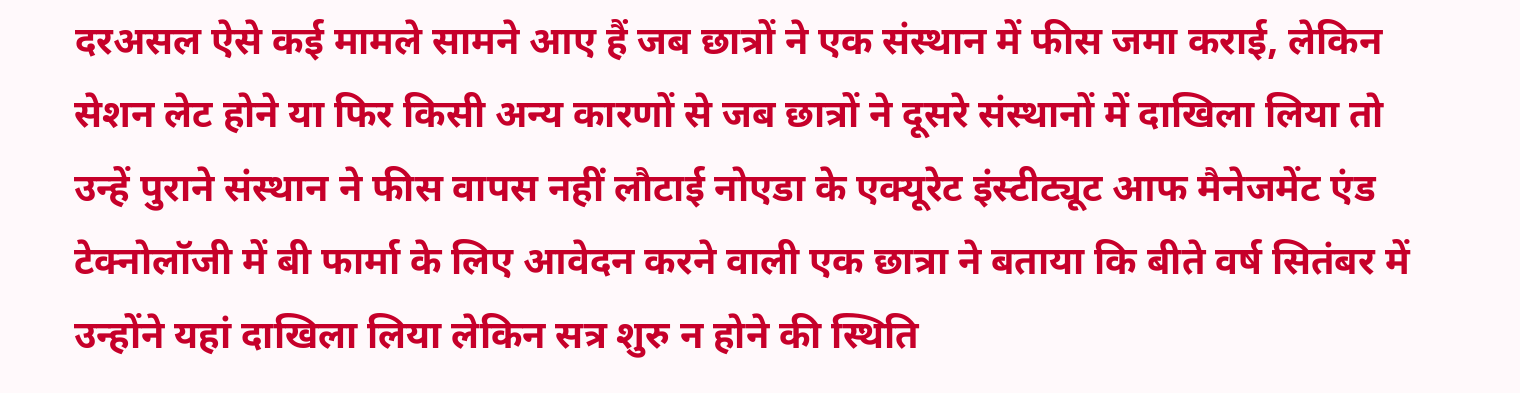दरअसल ऐसे कई मामले सामने आए हैं जब छात्रों ने एक संस्थान में फीस जमा कराई, लेकिन सेशन लेट होने या फिर किसी अन्य कारणों से जब छात्रों ने दूसरे संस्थानों में दाखिला लिया तो उन्हें पुराने संस्थान ने फीस वापस नहीं लौटाई नोएडा के एक्यूरेट इंस्टीट्यूट आफ मैनेजमेंट एंड टेक्नोलॉजी में बी फार्मा के लिए आवेदन करने वाली एक छात्रा ने बताया कि बीते वर्ष सितंबर में उन्होंने यहां दाखिला लिया लेकिन सत्र शुरु न होने की स्थिति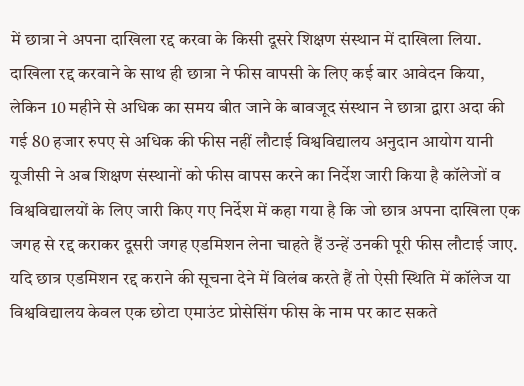में छात्रा ने अपना दाखिला रद्द करवा के किसी दूसरे शिक्षण संस्थान में दाखिला लिया.
दाखिला रद्द करवाने के साथ ही छात्रा ने फीस वापसी के लिए कई बार आवेदन किया, लेकिन 10 महीने से अधिक का समय बीत जाने के बावजूद संस्थान ने छात्रा द्वारा अदा की गई 80 हजार रुपए से अधिक की फीस नहीं लौटाई विश्वविद्यालय अनुदान आयोग यानी यूजीसी ने अब शिक्षण संस्थानों को फीस वापस करने का निर्देश जारी किया है कॉलेजों व विश्वविद्यालयों के लिए जारी किए गए निर्देश में कहा गया है कि जो छात्र अपना दाखिला एक जगह से रद्द कराकर दूसरी जगह एडमिशन लेना चाहते हैं उन्हें उनकी पूरी फीस लौटाई जाए.
यदि छात्र एडमिशन रद्द कराने की सूचना देने में विलंब करते हैं तो ऐसी स्थिति में कॉलेज या विश्वविद्यालय केवल एक छोटा एमाउंट प्रोसेसिंग फीस के नाम पर काट सकते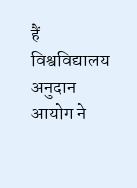हैं विश्वविद्यालय अनुदान आयोग ने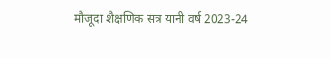मौजूदा शैक्षणिक सत्र यानी वर्ष 2023-24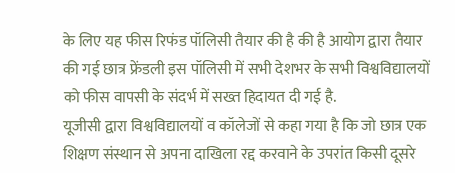के लिए यह फीस रिफंड पॉलिसी तैयार की है की है आयोग द्वारा तैयार की गई छात्र फ्रेंडली इस पॉलिसी में सभी देशभर के सभी विश्वविद्यालयों को फीस वापसी के संदर्भ में सख्त हिदायत दी गई है.
यूजीसी द्वारा विश्वविद्यालयों व कॉलेजों से कहा गया है कि जो छात्र एक शिक्षण संस्थान से अपना दाखिला रद्द करवाने के उपरांत किसी दूसरे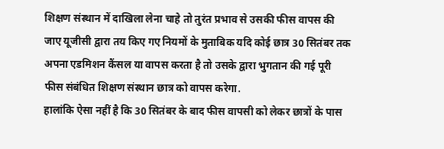शिक्षण संस्थान में दाखिला लेना चाहे तो तुरंत प्रभाव से उसकी फीस वापस की जाए यूजीसी द्वारा तय किए गए नियमों के मुताबिक यदि कोई छात्र 30 सितंबर तक अपना एडमिशन कैंसल या वापस करता है तो उसके द्वारा भुगतान की गई पूरी फीस संबंधित शिक्षण संस्थान छात्र को वापस करेगा.
हालांकि ऐसा नहीं है कि 30 सितंबर के बाद फीस वापसी को लेकर छात्रों के पास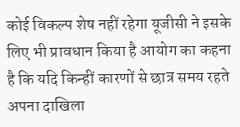कोई विकल्प शेष नहीं रहेगा यूजीसी ने इसके लिए भी प्रावधान किया है आयोग का कहना है कि यदि किन्हीं कारणों से छात्र समय रहते अपना दाखिला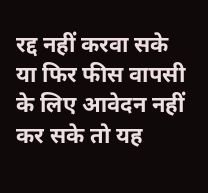रद्द नहीं करवा सके या फिर फीस वापसी के लिए आवेदन नहीं कर सके तो यह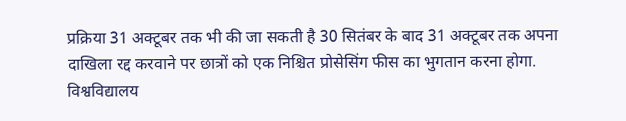प्रक्रिया 31 अक्टूबर तक भी की जा सकती है 30 सितंबर के बाद 31 अक्टूबर तक अपना दाखिला रद्द करवाने पर छात्रों को एक निश्चित प्रोसेसिंग फीस का भुगतान करना होगा.
विश्वविद्यालय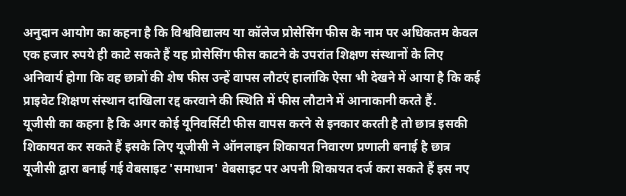अनुदान आयोग का कहना है कि विश्वविद्यालय या कॉलेज प्रोसेसिंग फीस के नाम पर अधिकतम केवल एक हजार रुपये ही काटे सकते हैं यह प्रोसेसिंग फीस काटने के उपरांत शिक्षण संस्थानों के लिए अनिवार्य होगा कि वह छात्रों की शेष फीस उन्हें वापस लौटएं हालांकि ऐसा भी देखने में आया है कि कई प्राइवेट शिक्षण संस्थान दाखिला रद्द करवाने की स्थिति में फीस लौटाने में आनाकानी करते हैं.
यूजीसी का कहना है कि अगर कोई यूनिवर्सिटी फीस वापस करने से इनकार करती है तो छात्र इसकी शिकायत कर सकते हैं इसके लिए यूजीसी ने ऑनलाइन शिकायत निवारण प्रणाली बनाई है छात्र यूजीसी द्वारा बनाई गई वेबसाइट 'समाधान' वेबसाइट पर अपनी शिकायत दर्ज करा सकते हैं इस नए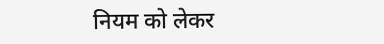नियम को लेकर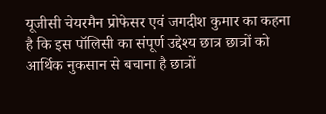यूजीसी चेयरमैन प्रोफेसर एवं जगदीश कुमार का कहना है कि इस पॉलिसी का संपूर्ण उद्देश्य छात्र छात्रों को आर्थिक नुकसान से बचाना है छात्रों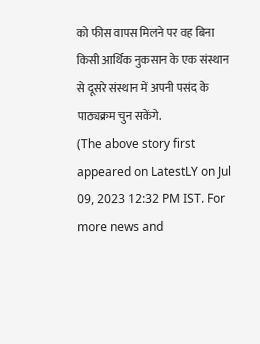को फीस वापस मिलने पर वह बिना किसी आर्थिक नुकसान के एक संस्थान से दूसरे संस्थान में अपनी पसंद के पाठ्यक्रम चुन सकेंगे.
(The above story first appeared on LatestLY on Jul 09, 2023 12:32 PM IST. For more news and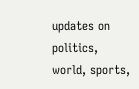updates on politics, world, sports,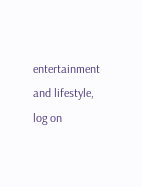entertainment and lifestyle, log on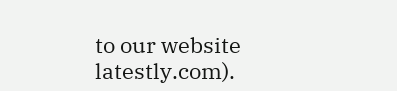to our website latestly.com).